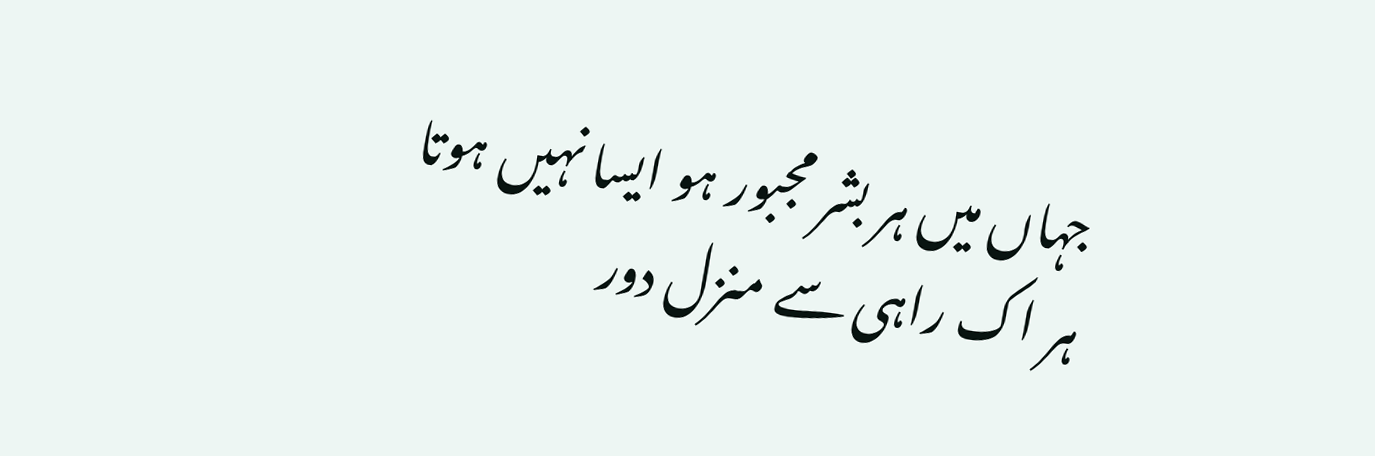جہاں میں ہر بشر مجبور ہو ایسا نہیں ہوتا
ہر اک راہی سے منزل دور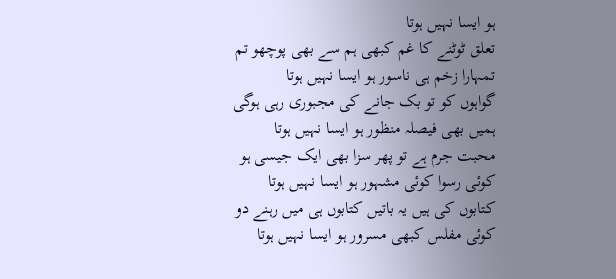ہو ایسا نہیں ہوتا
تعلق ٹوٹنے کا غم کبھی ہم سے بھی پوچھو تم
تمہارا زخم ہی ناسور ہو ایسا نہیں ہوتا
گواہوں کو تو بک جانے کی مجبوری رہی ہوگی
ہمیں بھی فیصلہ منظور ہو ایسا نہیں ہوتا
محبت جرم ہے تو پھر سزا بھی ایک جیسی ہو
کوئی رسوا کوئی مشہور ہو ایسا نہیں ہوتا
کتابوں کی ہیں یہ باتیں کتابوں ہی میں رہنے دو
کوئی مفلس کبھی مسرور ہو ایسا نہیں ہوتا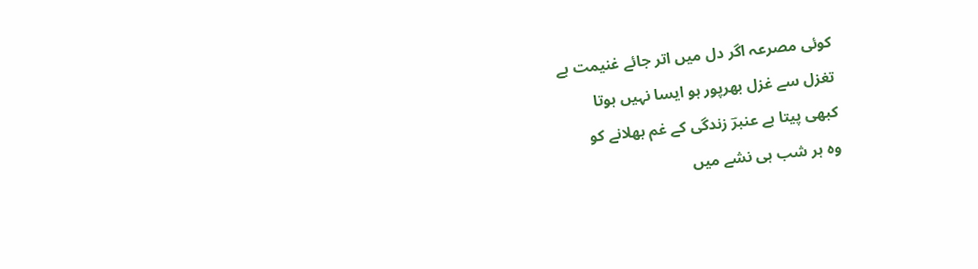کوئی مصرعہ اگر دل میں اتر جائے غنیمت ہے
تغزل سے غزل بھرپور ہو ایسا نہیں ہوتا
کبھی پیتا ہے عنبرؔ زندگی کے غم بھلانے کو
وہ ہر شب ہی نشے میں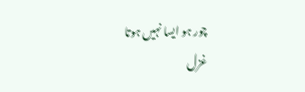چور ہو ایسا نہیں ہوتا
غزل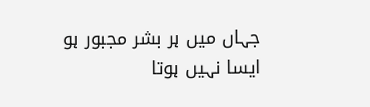جہاں میں ہر بشر مجبور ہو ایسا نہیں ہوتا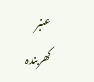عنبر کھربندہ